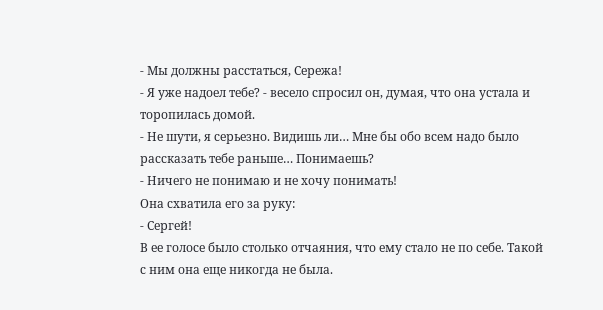- Мы должны расстаться, Сережа!
- Я уже надоел тебе? - весело спросил он, думая, что она устала и торопилась домой.
- Не шути, я серьезно. Видишь ли… Мне бы обо всем надо было рассказать тебе раньше… Понимаешь?
- Ничего не понимаю и не хочу понимать!
Она схватила его за руку:
- Сергей!
В ее голосе было столько отчаяния, что ему стало не по себе. Такой с ним она еще никогда не была.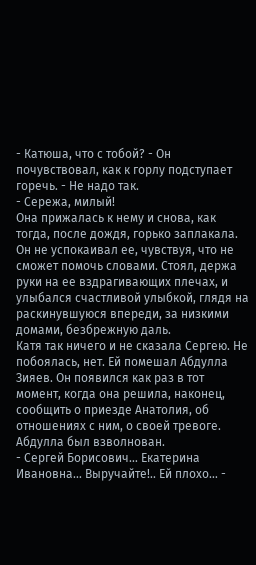- Катюша, что с тобой? - Он почувствовал, как к горлу подступает горечь. - Не надо так.
- Сережа, милый!
Она прижалась к нему и снова, как тогда, после дождя, горько заплакала. Он не успокаивал ее, чувствуя, что не сможет помочь словами. Стоял, держа руки на ее вздрагивающих плечах, и улыбался счастливой улыбкой, глядя на раскинувшуюся впереди, за низкими домами, безбрежную даль.
Катя так ничего и не сказала Сергею. Не побоялась, нет. Ей помешал Абдулла Зияев. Он появился как раз в тот момент, когда она решила, наконец, сообщить о приезде Анатолия, об отношениях с ним, о своей тревоге.
Абдулла был взволнован.
- Сергей Борисович… Екатерина Ивановна… Выручайте!.. Ей плохо… -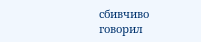сбивчиво говорил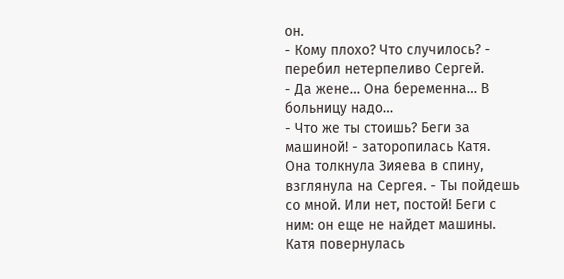он.
- Кому плохо? Что случилось? - перебил нетерпеливо Сергей.
- Да жене… Она беременна… В больницу надо…
- Что же ты стоишь? Беги за машиной! - заторопилась Катя. Она толкнула Зияева в спину, взглянула на Сергея. - Ты пойдешь со мной. Или нет, постой! Беги с ним: он еще не найдет машины.
Катя повернулась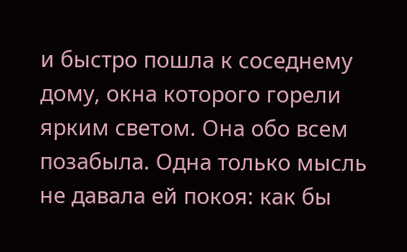и быстро пошла к соседнему дому, окна которого горели ярким светом. Она обо всем позабыла. Одна только мысль не давала ей покоя: как бы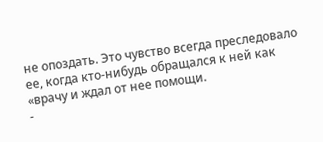не опоздать. Это чувство всегда преследовало ее, когда кто-нибудь обращался к ней как «врачу и ждал от нее помощи.
-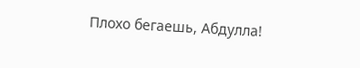Плохо бегаешь, Абдулла!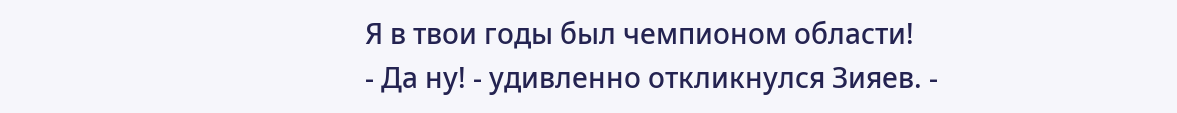Я в твои годы был чемпионом области!
- Да ну! - удивленно откликнулся Зияев. -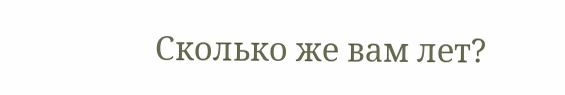Сколько же вам лет?